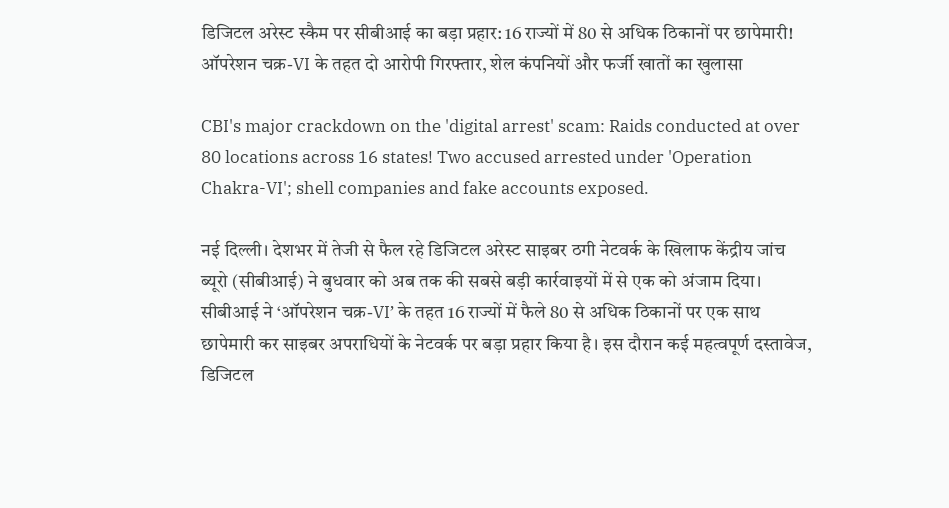डिजिटल अरेस्ट स्कैम पर सीबीआई का बड़ा प्रहार: 16 राज्यों में 80 से अधिक ठिकानों पर छापेमारी! ऑपरेशन चक्र-VI के तहत दो आरोपी गिरफ्तार, शेल कंपनियों और फर्जी खातों का खुलासा

CBI's major crackdown on the 'digital arrest' scam: Raids conducted at over 80 locations across 16 states! Two accused arrested under 'Operation Chakra-VI'; shell companies and fake accounts exposed.

नई दिल्ली। देशभर में तेजी से फैल रहे डिजिटल अरेस्ट साइबर ठगी नेटवर्क के खिलाफ केंद्रीय जांच ब्यूरो (सीबीआई) ने बुधवार को अब तक की सबसे बड़ी कार्रवाइयों में से एक को अंजाम दिया। सीबीआई ने ‘ऑपरेशन चक्र-VI’ के तहत 16 राज्यों में फैले 80 से अधिक ठिकानों पर एक साथ छापेमारी कर साइबर अपराधियों के नेटवर्क पर बड़ा प्रहार किया है। इस दौरान कई महत्वपूर्ण दस्तावेज, डिजिटल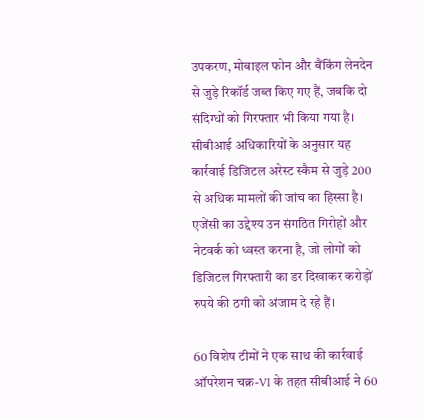उपकरण, मोबाइल फोन और बैंकिंग लेनदेन से जुड़े रिकॉर्ड जब्त किए गए हैं, जबकि दो संदिग्धों को गिरफ्तार भी किया गया है। सीबीआई अधिकारियों के अनुसार यह कार्रवाई डिजिटल अरेस्ट स्कैम से जुड़े 200 से अधिक मामलों की जांच का हिस्सा है। एजेंसी का उद्देश्य उन संगठित गिरोहों और नेटवर्क को ध्वस्त करना है, जो लोगों को डिजिटल गिरफ्तारी का डर दिखाकर करोड़ों रुपये की ठगी को अंजाम दे रहे हैं।

60 विशेष टीमों ने एक साथ की कार्रवाई
ऑपरेशन चक्र-VI के तहत सीबीआई ने 60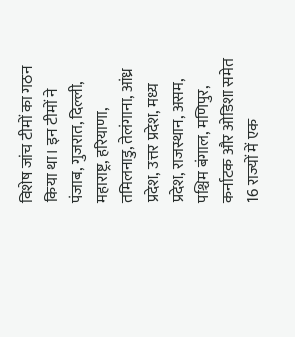विशेष जांच टीमों का गठन किया था। इन टीमों ने पंजाब, गुजरात, दिल्ली, महाराष्ट्र, हरियाणा, तमिलनाडु, तेलंगाना, आंध्र प्रदेश, उत्तर प्रदेश, मध्य प्रदेश, राजस्थान, असम, पश्चिम बंगाल, मणिपुर, कर्नाटक और ओडिशा समेत 16 राज्यों में एक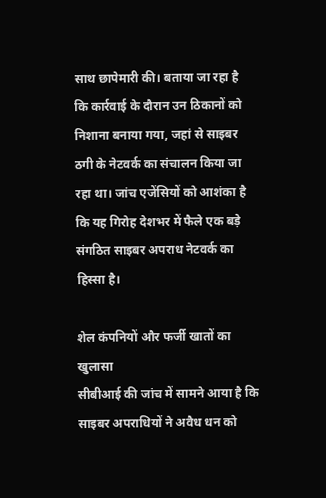साथ छापेमारी की। बताया जा रहा है कि कार्रवाई के दौरान उन ठिकानों को निशाना बनाया गया, जहां से साइबर ठगी के नेटवर्क का संचालन किया जा रहा था। जांच एजेंसियों को आशंका है कि यह गिरोह देशभर में फैले एक बड़े संगठित साइबर अपराध नेटवर्क का हिस्सा है।

शेल कंपनियों और फर्जी खातों का खुलासा
सीबीआई की जांच में सामने आया है कि साइबर अपराधियों ने अवैध धन को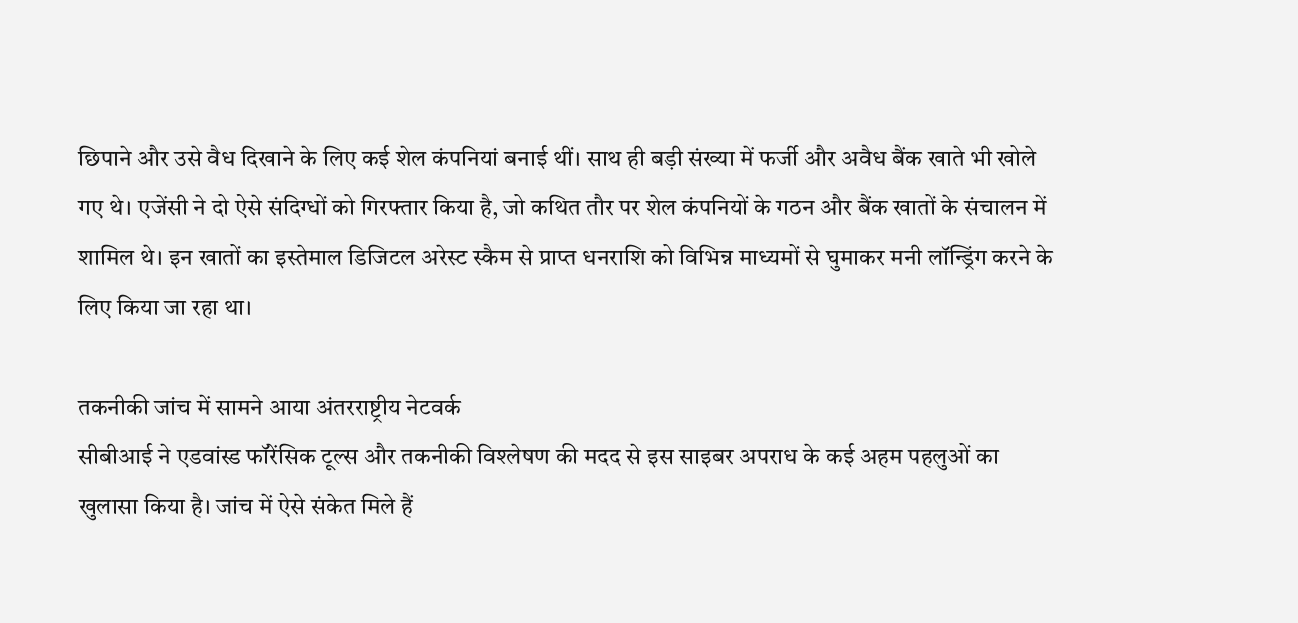छिपाने और उसे वैध दिखाने के लिए कई शेल कंपनियां बनाई थीं। साथ ही बड़ी संख्या में फर्जी और अवैध बैंक खाते भी खोले गए थे। एजेंसी ने दो ऐसे संदिग्धों को गिरफ्तार किया है, जो कथित तौर पर शेल कंपनियों के गठन और बैंक खातों के संचालन में शामिल थे। इन खातों का इस्तेमाल डिजिटल अरेस्ट स्कैम से प्राप्त धनराशि को विभिन्न माध्यमों से घुमाकर मनी लॉन्ड्रिंग करने के लिए किया जा रहा था।

तकनीकी जांच में सामने आया अंतरराष्ट्रीय नेटवर्क
सीबीआई ने एडवांस्ड फॉरेंसिक टूल्स और तकनीकी विश्लेषण की मदद से इस साइबर अपराध के कई अहम पहलुओं का खुलासा किया है। जांच में ऐसे संकेत मिले हैं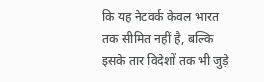कि यह नेटवर्क केवल भारत तक सीमित नहीं है, बल्कि इसके तार विदेशों तक भी जुड़े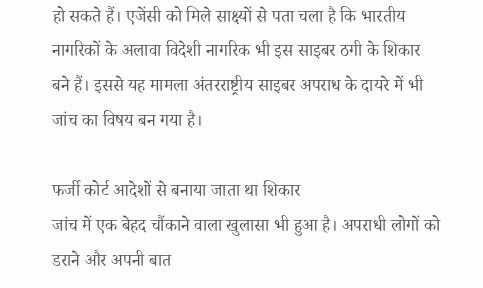हो सकते हैं। एजेंसी को मिले साक्ष्यों से पता चला है कि भारतीय नागरिकों के अलावा विदेशी नागरिक भी इस साइबर ठगी के शिकार बने हैं। इससे यह मामला अंतरराष्ट्रीय साइबर अपराध के दायरे में भी जांच का विषय बन गया है।

फर्जी कोर्ट आदेशों से बनाया जाता था शिकार
जांच में एक बेहद चौंकाने वाला खुलासा भी हुआ है। अपराधी लोगों को डराने और अपनी बात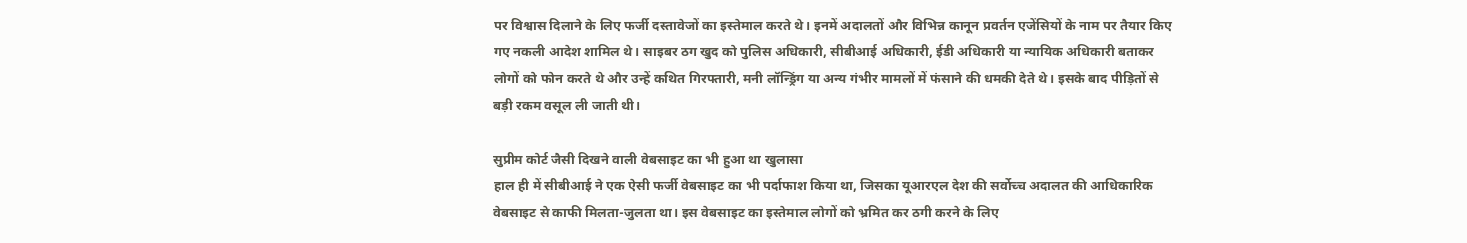पर विश्वास दिलाने के लिए फर्जी दस्तावेजों का इस्तेमाल करते थे। इनमें अदालतों और विभिन्न कानून प्रवर्तन एजेंसियों के नाम पर तैयार किए गए नकली आदेश शामिल थे। साइबर ठग खुद को पुलिस अधिकारी, सीबीआई अधिकारी, ईडी अधिकारी या न्यायिक अधिकारी बताकर लोगों को फोन करते थे और उन्हें कथित गिरफ्तारी, मनी लॉन्ड्रिंग या अन्य गंभीर मामलों में फंसाने की धमकी देते थे। इसके बाद पीड़ितों से बड़ी रकम वसूल ली जाती थी।

सुप्रीम कोर्ट जैसी दिखने वाली वेबसाइट का भी हुआ था खुलासा
हाल ही में सीबीआई ने एक ऐसी फर्जी वेबसाइट का भी पर्दाफाश किया था, जिसका यूआरएल देश की सर्वोच्च अदालत की आधिकारिक वेबसाइट से काफी मिलता-जुलता था। इस वेबसाइट का इस्तेमाल लोगों को भ्रमित कर ठगी करने के लिए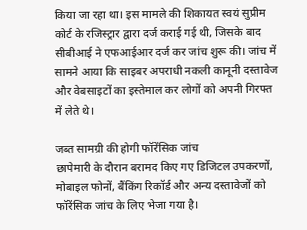किया जा रहा था। इस मामले की शिकायत स्वयं सुप्रीम कोर्ट के रजिस्ट्रार द्वारा दर्ज कराई गई थी, जिसके बाद सीबीआई ने एफआईआर दर्ज कर जांच शुरू की। जांच में सामने आया कि साइबर अपराधी नकली कानूनी दस्तावेज और वेबसाइटों का इस्तेमाल कर लोगों को अपनी गिरफ्त में लेते थे।

जब्त सामग्री की होगी फॉरेंसिक जांच
छापेमारी के दौरान बरामद किए गए डिजिटल उपकरणों, मोबाइल फोनों, बैंकिंग रिकॉर्ड और अन्य दस्तावेजों को फॉरेंसिक जांच के लिए भेजा गया है।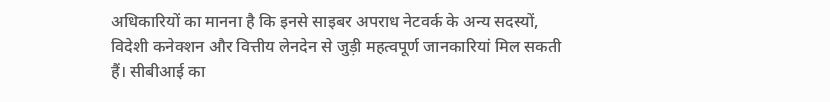अधिकारियों का मानना है कि इनसे साइबर अपराध नेटवर्क के अन्य सदस्यों, विदेशी कनेक्शन और वित्तीय लेनदेन से जुड़ी महत्वपूर्ण जानकारियां मिल सकती हैं। सीबीआई का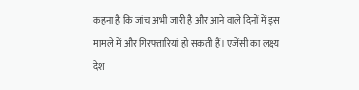कहना है कि जांच अभी जारी है और आने वाले दिनों में इस मामले में और गिरफ्तारियां हो सकती हैं। एजेंसी का लक्ष्य देश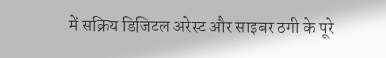में सक्रिय डिजिटल अरेस्ट और साइबर ठगी के पूरे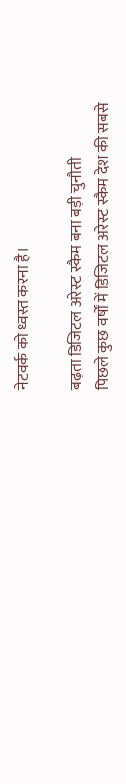नेटवर्क को ध्वस्त करना है।

बढ़ता डिजिटल अरेस्ट स्कैम बना बड़ी चुनौती
पिछले कुछ वर्षों में डिजिटल अरेस्ट स्कैम देश की सबसे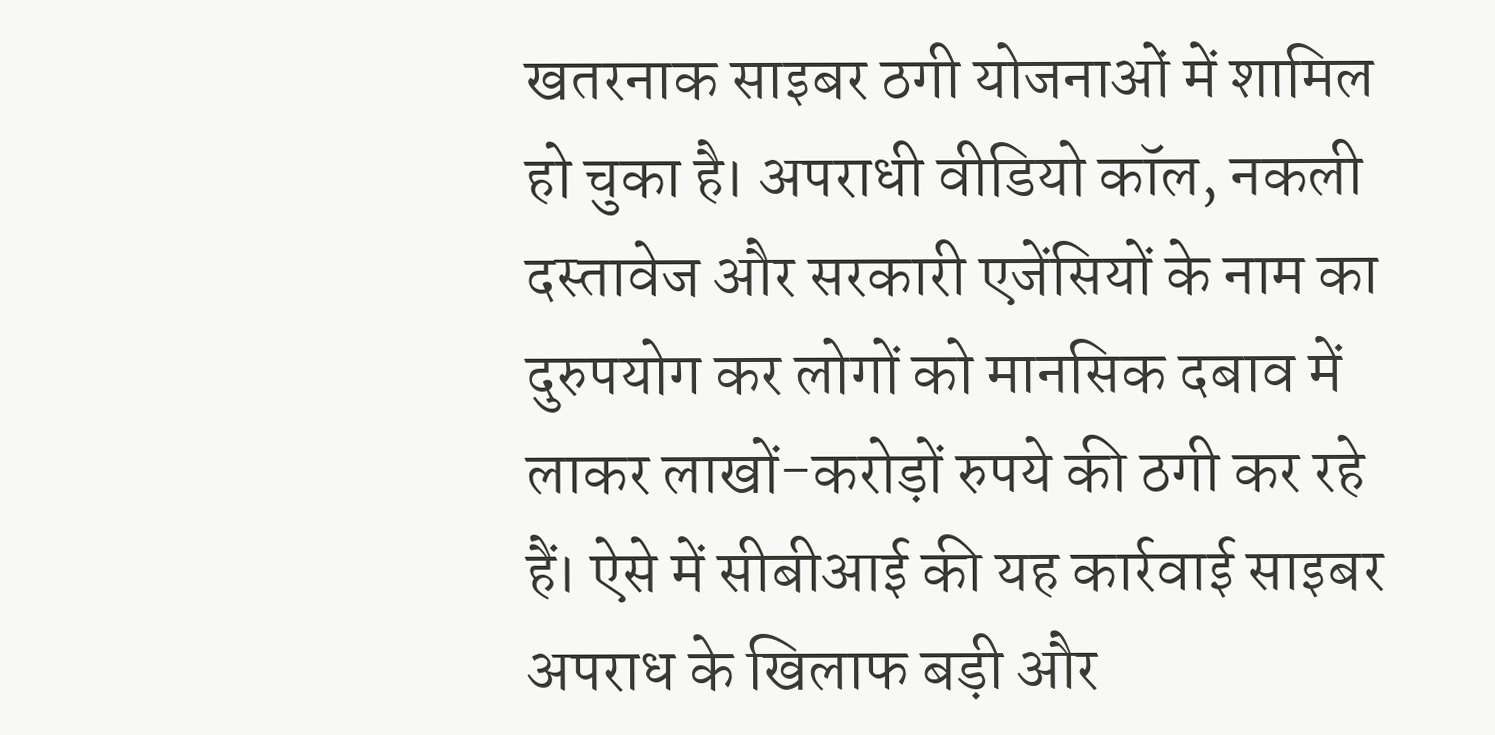खतरनाक साइबर ठगी योजनाओं में शामिल हो चुका है। अपराधी वीडियो कॉल, नकली दस्तावेज और सरकारी एजेंसियों के नाम का दुरुपयोग कर लोगों को मानसिक दबाव में लाकर लाखों-करोड़ों रुपये की ठगी कर रहे हैं। ऐसे में सीबीआई की यह कार्रवाई साइबर अपराध के खिलाफ बड़ी और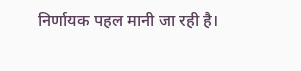निर्णायक पहल मानी जा रही है।